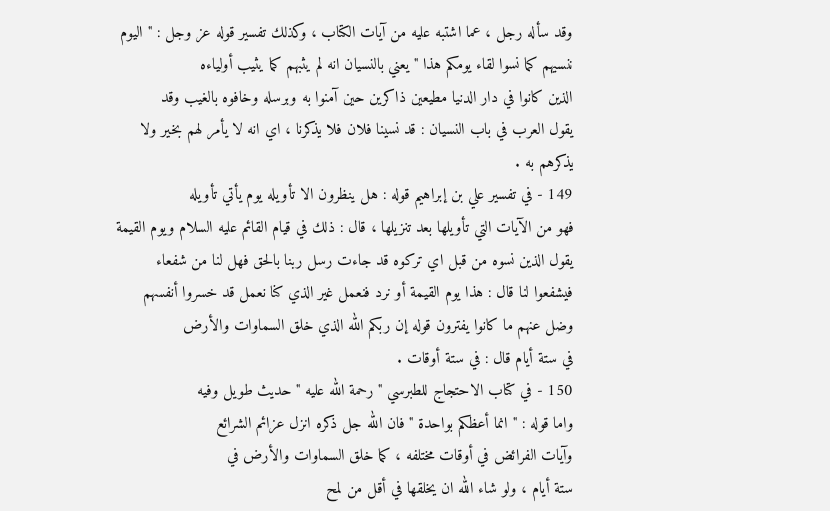وقد سأله رجل ، عما اشتبه عليه من آيات الكتاب ، وكذلك تفسير قوله عز وجل : " اليوم
ننسيهم كما نسوا لقاء يومكم هذا " يعني بالنسيان انه لم يثبهم كما يثيب أولياءه
الذين كانوا في دار الدنيا مطيعين ذاكرين حين آمنوا به وبرسله وخافوه بالغيب وقد
يقول العرب في باب النسيان : قد نسينا فلان فلا يذكرنا ، اي انه لا يأمر لهم بخير ولا
يذكرهم به .
149 - في تفسير علي بن إبراهيم قوله : هل ينظرون الا تأويله يوم يأتي تأويله
فهو من الآيات التي تأويلها بعد تنزيلها ، قال : ذلك في قيام القائم عليه السلام ويوم القيمة
يقول الذين نسوه من قبل اي تركوه قد جاءت رسل ربنا بالحق فهل لنا من شفعاء
فيشفعوا لنا قال : هذا يوم القيمة أو نرد فنعمل غير الذي كنا نعمل قد خسروا أنفسهم
وضل عنهم ما كانوا يفترون قوله إن ربكم الله الذي خلق السماوات والأرض
في ستة أيام قال : في ستة أوقات .
150 - في كتاب الاحتجاج للطبرسي " رحمة الله عليه " حديث طويل وفيه
واما قوله : " انما أعظكم بواحدة " فان الله جل ذكره انزل عزائم الشرائع
وآيات الفرائض في أوقات مختلفه ، كما خلق السماوات والأرض في
ستة أيام ، ولو شاء الله ان يخلقها في أقل من لمح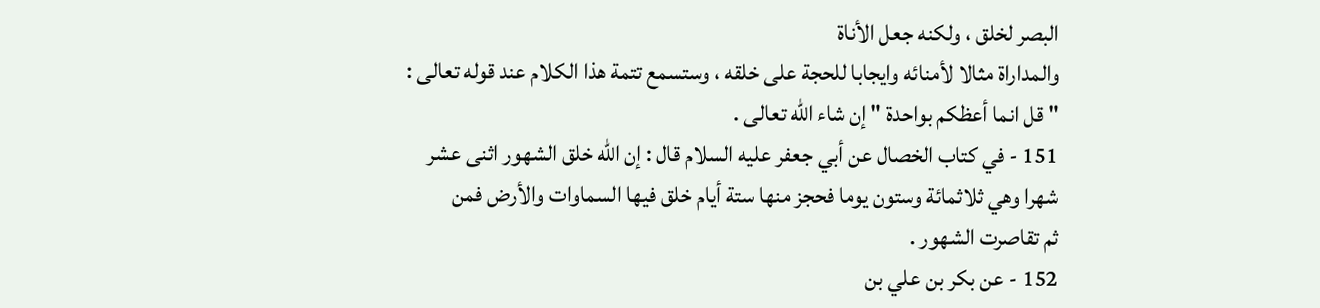البصر لخلق ، ولكنه جعل الأناة
والمداراة مثالا لأمنائه وايجابا للحجة على خلقه ، وستسمع تتمة هذا الكلام عند قوله تعالى :
" قل انما أعظكم بواحدة " إن شاء الله تعالى .
151 - في كتاب الخصال عن أبي جعفر عليه السلام قال : إن الله خلق الشهور اثنى عشر
شهرا وهي ثلاثمائة وستون يوما فحجز منها ستة أيام خلق فيها السماوات والأرض فمن
ثم تقاصرت الشهور .
152 - عن بكر بن علي بن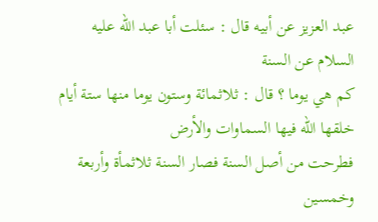عبد العزيز عن أبيه قال : سئلت أبا عبد الله عليه السلام عن السنة
كم هي يوما ؟ قال : ثلاثمائة وستون يوما منها ستة أيام خلقها الله فيها السماوات والأرض
فطرحت من أصل السنة فصار السنة ثلاثمأة وأربعة وخمسين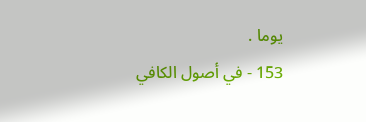يوما .
153 - في أصول الكافي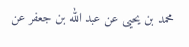محمد بن يحيى عن عبد الله بن جعفر عن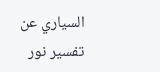السياري عن
تفسير نور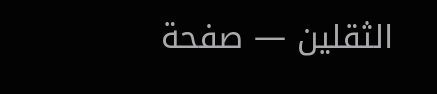الثقلين — صفحة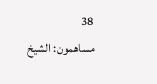38
مساهمون: الشيخ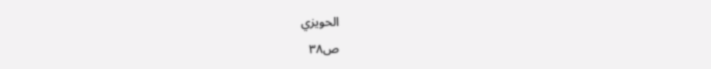الحويزي
ص٣٨